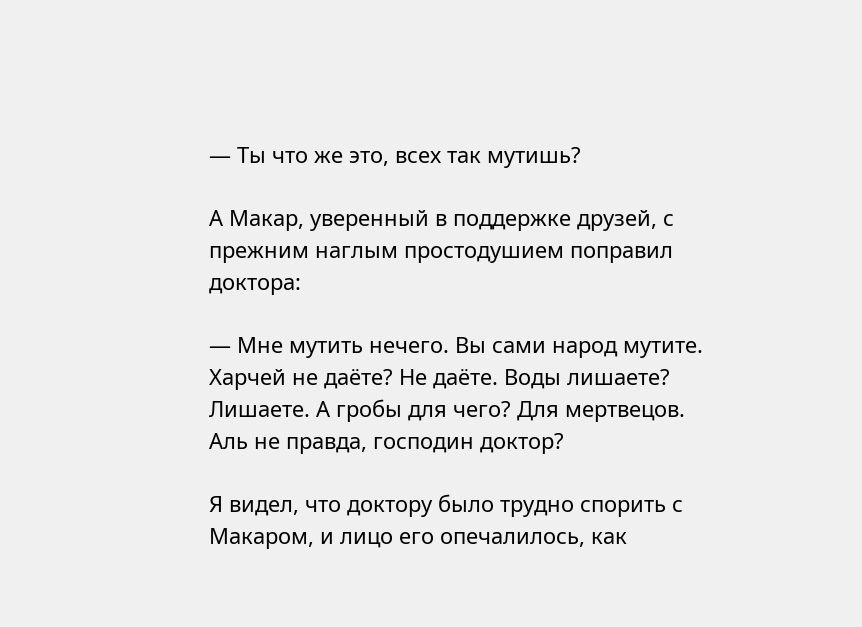— Ты что же это, всех так мутишь?

А Макар, уверенный в поддержке друзей, с прежним наглым простодушием поправил доктора:

— Мне мутить нечего. Вы сами народ мутите. Харчей не даёте? Не даёте. Воды лишаете? Лишаете. А гробы для чего? Для мертвецов. Аль не правда, господин доктор?

Я видел, что доктору было трудно спорить с Макаром, и лицо его опечалилось, как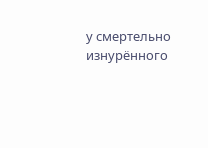у смертельно изнурённого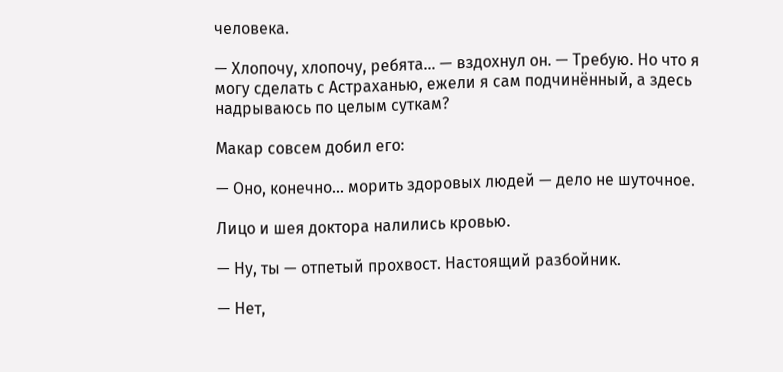человека.

— Хлопочу, хлопочу, ребята… — вздохнул он. — Требую. Но что я могу сделать с Астраханью, ежели я сам подчинённый, а здесь надрываюсь по целым суткам?

Макар совсем добил его:

— Оно, конечно… морить здоровых людей — дело не шуточное.

Лицо и шея доктора налились кровью.

— Ну, ты — отпетый прохвост. Настоящий разбойник.

— Нет,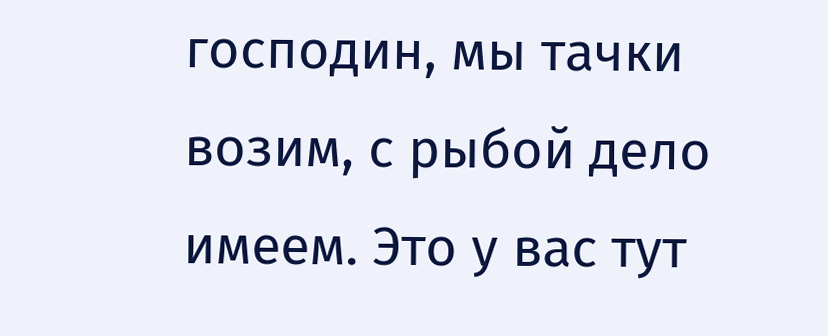господин, мы тачки возим, с рыбой дело имеем. Это у вас тут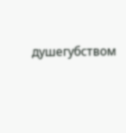душегубством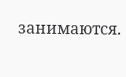занимаются.